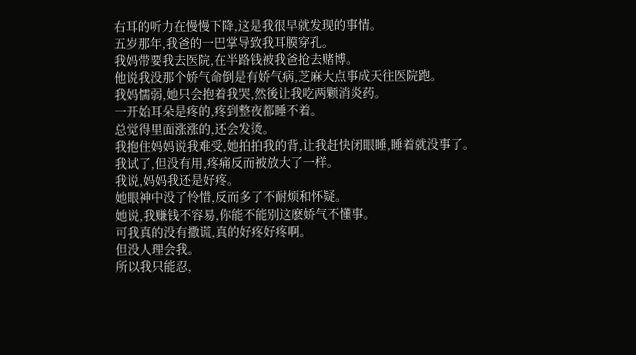右耳的听力在慢慢下降,这是我很早就发现的事情。
五岁那年,我爸的一巴掌导致我耳膜穿孔。
我妈带要我去医院,在半路钱被我爸抢去赌博。
他说我没那个娇气命倒是有娇气病,芝麻大点事成天往医院跑。
我妈懦弱,她只会抱着我哭,然後让我吃两颗消炎药。
一开始耳朵是疼的,疼到整夜都睡不着。
总觉得里面涨涨的,还会发烫。
我抱住妈妈说我难受,她拍拍我的背,让我赶快闭眼睡,睡着就没事了。
我试了,但没有用,疼痛反而被放大了一样。
我说,妈妈我还是好疼。
她眼神中没了怜惜,反而多了不耐烦和怀疑。
她说,我赚钱不容易,你能不能别这麽娇气不懂事。
可我真的没有撒谎,真的好疼好疼啊。
但没人理会我。
所以我只能忍,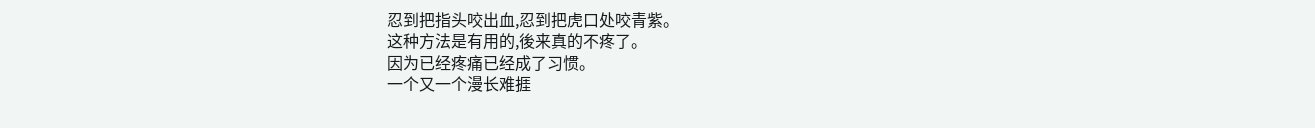忍到把指头咬出血,忍到把虎口处咬青紫。
这种方法是有用的,後来真的不疼了。
因为已经疼痛已经成了习惯。
一个又一个漫长难捱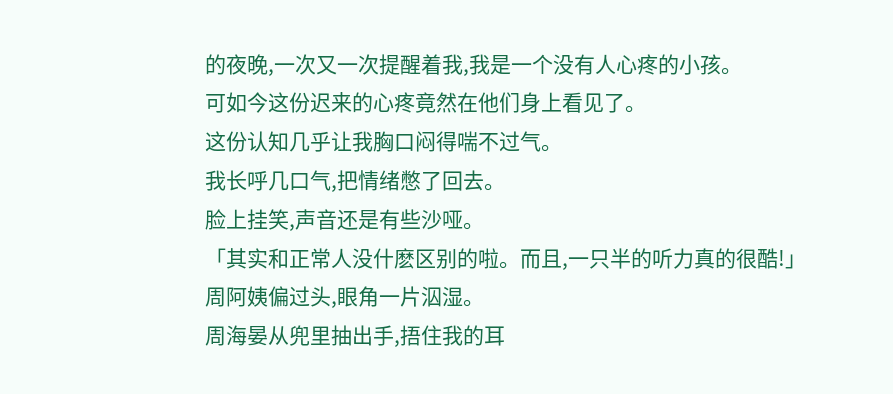的夜晚,一次又一次提醒着我,我是一个没有人心疼的小孩。
可如今这份迟来的心疼竟然在他们身上看见了。
这份认知几乎让我胸口闷得喘不过气。
我长呼几口气,把情绪憋了回去。
脸上挂笑,声音还是有些沙哑。
「其实和正常人没什麽区别的啦。而且,一只半的听力真的很酷!」
周阿姨偏过头,眼角一片泅湿。
周海晏从兜里抽出手,捂住我的耳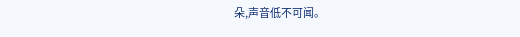朵,声音低不可闻。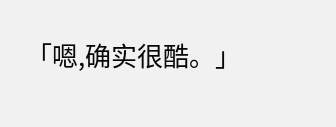「嗯,确实很酷。」